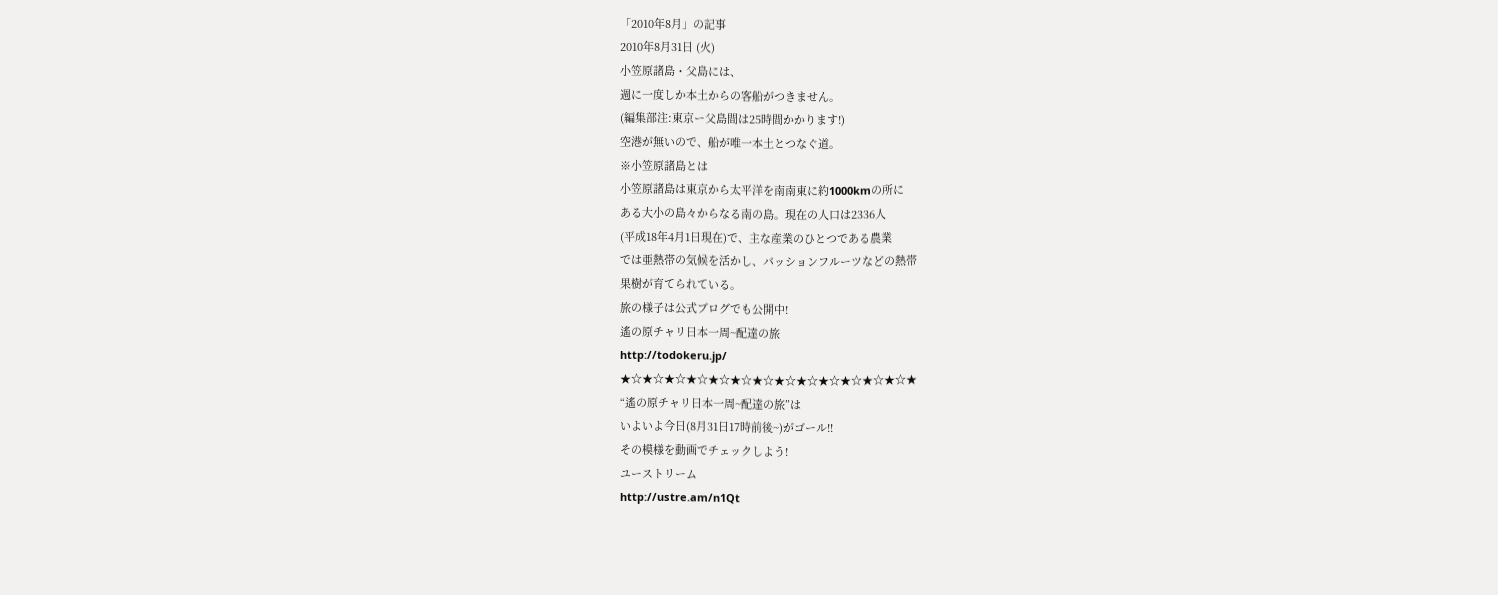「2010年8月」の記事
2010年8月31日 (火)
小笠原諸島・父島には、
週に一度しか本土からの客船がつきません。
(編集部注:東京ー父島間は25時間かかります!)
空港が無いので、船が唯一本土とつなぐ道。
※小笠原諸島とは
小笠原諸島は東京から太平洋を南南東に約1000kmの所に
ある大小の島々からなる南の島。現在の人口は2336人
(平成18年4月1日現在)で、主な産業のひとつである農業
では亜熱帯の気候を活かし、パッションフルーツなどの熱帯
果樹が育てられている。
旅の様子は公式ブログでも公開中!
遙の原チャリ日本一周~配達の旅
http://todokeru.jp/
★☆★☆★☆★☆★☆★☆★☆★☆★☆★☆★☆★☆★☆★
“遙の原チャリ日本一周~配達の旅”は
いよいよ今日(8月31日17時前後~)がゴール!!
その模様を動画でチェックしよう!
ユーストリーム
http://ustre.am/n1Qt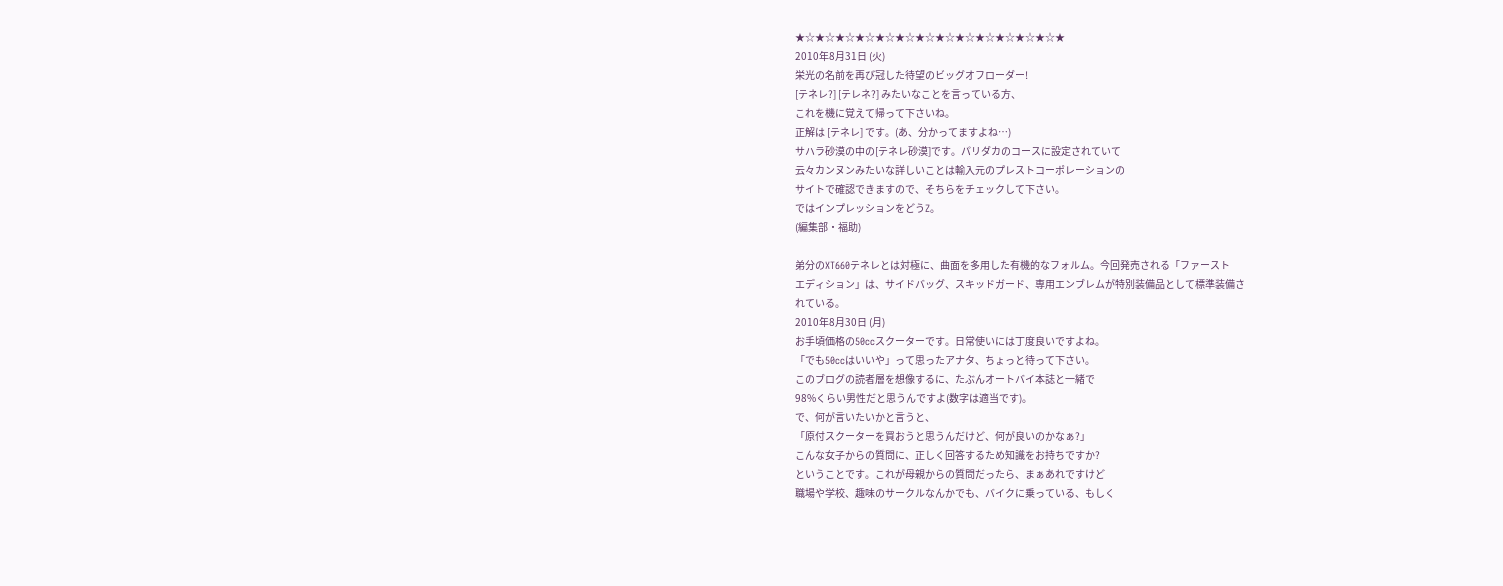★☆★☆★☆★☆★☆★☆★☆★☆★☆★☆★☆★☆★☆★
2010年8月31日 (火)
栄光の名前を再び冠した待望のビッグオフローダー!
[テネレ?] [テレネ?] みたいなことを言っている方、
これを機に覚えて帰って下さいね。
正解は [テネレ] です。(あ、分かってますよね…)
サハラ砂漠の中の[テネレ砂漠]です。パリダカのコースに設定されていて
云々カンヌンみたいな詳しいことは輸入元のプレストコーポレーションの
サイトで確認できますので、そちらをチェックして下さい。
ではインプレッションをどうZ。
(編集部・福助)

弟分のXT660テネレとは対極に、曲面を多用した有機的なフォルム。今回発売される「ファースト
エディション」は、サイドバッグ、スキッドガード、専用エンブレムが特別装備品として標準装備さ
れている。
2010年8月30日 (月)
お手頃価格の50ccスクーターです。日常使いには丁度良いですよね。
「でも50ccはいいや」って思ったアナタ、ちょっと待って下さい。
このブログの読者層を想像するに、たぶんオートバイ本誌と一緒で
98%くらい男性だと思うんですよ(数字は適当です)。
で、何が言いたいかと言うと、
「原付スクーターを買おうと思うんだけど、何が良いのかなぁ?」
こんな女子からの質問に、正しく回答するため知識をお持ちですか?
ということです。これが母親からの質問だったら、まぁあれですけど
職場や学校、趣味のサークルなんかでも、バイクに乗っている、もしく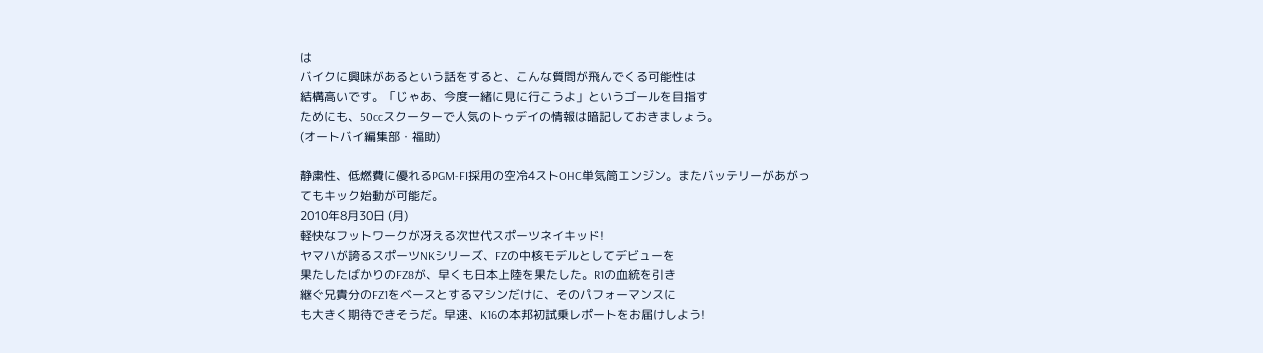は
バイクに興味があるという話をすると、こんな質問が飛んでくる可能性は
結構高いです。「じゃあ、今度一緒に見に行こうよ」というゴールを目指す
ためにも、50ccスクーターで人気のトゥデイの情報は暗記しておきましょう。
(オートバイ編集部・福助)

静粛性、低燃費に優れるPGM-FI採用の空冷4ストOHC単気筒エンジン。またバッテリーがあがっ
てもキック始動が可能だ。
2010年8月30日 (月)
軽快なフットワークが冴える次世代スポーツネイキッド!
ヤマハが誇るスポーツNKシリーズ、FZの中核モデルとしてデビューを
果たしたばかりのFZ8が、早くも日本上陸を果たした。R1の血統を引き
継ぐ兄貴分のFZ1をベースとするマシンだけに、そのパフォーマンスに
も大きく期待できそうだ。早速、K16の本邦初試乗レポートをお届けしよう!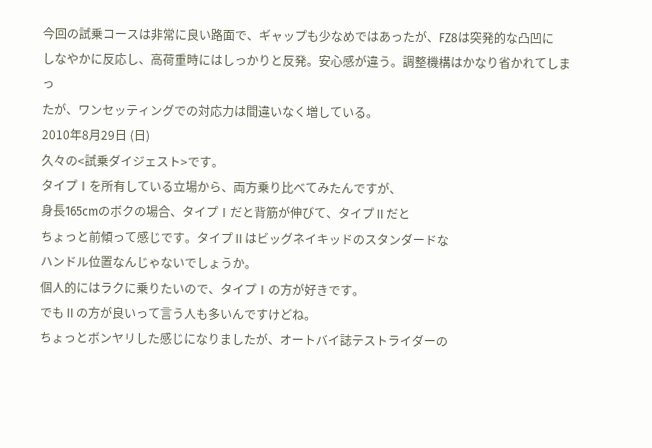今回の試乗コースは非常に良い路面で、ギャップも少なめではあったが、FZ8は突発的な凸凹に
しなやかに反応し、高荷重時にはしっかりと反発。安心感が違う。調整機構はかなり省かれてしまっ
たが、ワンセッティングでの対応力は間違いなく増している。
2010年8月29日 (日)
久々の<試乗ダイジェスト>です。
タイプⅠを所有している立場から、両方乗り比べてみたんですが、
身長165cmのボクの場合、タイプⅠだと背筋が伸びて、タイプⅡだと
ちょっと前傾って感じです。タイプⅡはビッグネイキッドのスタンダードな
ハンドル位置なんじゃないでしょうか。
個人的にはラクに乗りたいので、タイプⅠの方が好きです。
でもⅡの方が良いって言う人も多いんですけどね。
ちょっとボンヤリした感じになりましたが、オートバイ誌テストライダーの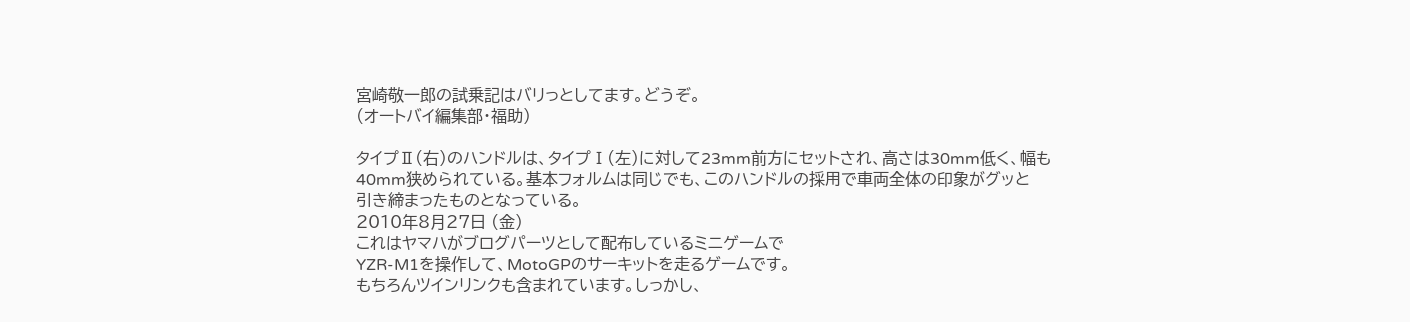宮崎敬一郎の試乗記はバリっとしてます。どうぞ。
(オートバイ編集部・福助)

タイプⅡ(右)のハンドルは、タイプⅠ(左)に対して23mm前方にセットされ、高さは30mm低く、幅も
40mm狭められている。基本フォルムは同じでも、このハンドルの採用で車両全体の印象がグッと
引き締まったものとなっている。
2010年8月27日 (金)
これはヤマハがブログパーツとして配布しているミニゲームで
YZR-M1を操作して、MotoGPのサーキットを走るゲームです。
もちろんツインリンクも含まれています。しっかし、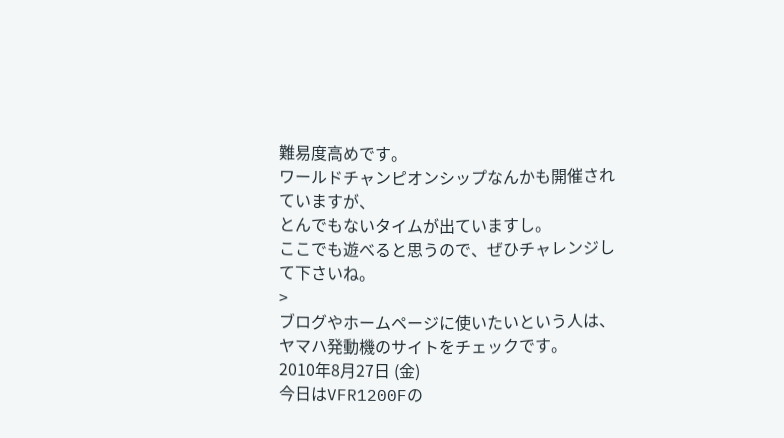難易度高めです。
ワールドチャンピオンシップなんかも開催されていますが、
とんでもないタイムが出ていますし。
ここでも遊べると思うので、ぜひチャレンジして下さいね。
>
ブログやホームページに使いたいという人は、
ヤマハ発動機のサイトをチェックです。
2010年8月27日 (金)
今日はVFR1200Fの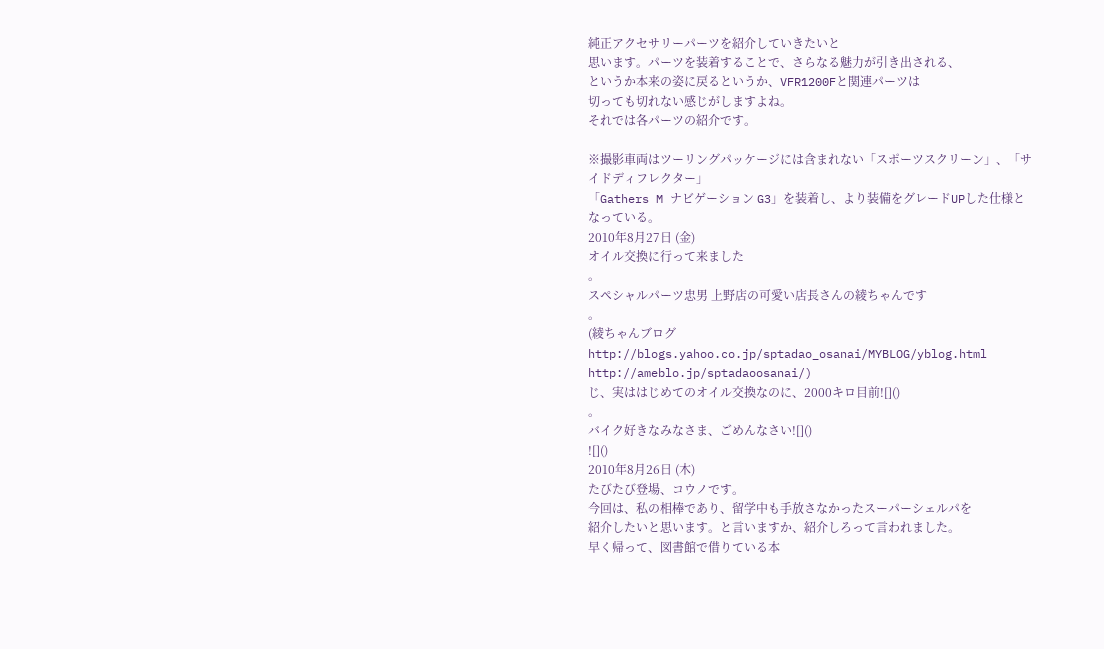純正アクセサリーパーツを紹介していきたいと
思います。パーツを装着することで、さらなる魅力が引き出される、
というか本来の姿に戻るというか、VFR1200Fと関連パーツは
切っても切れない感じがしますよね。
それでは各パーツの紹介です。

※撮影車両はツーリングパッケージには含まれない「スポーツスクリーン」、「サイドディフレクター」
「Gathers M ナビゲーション G3」を装着し、より装備をグレードUPした仕様となっている。
2010年8月27日 (金)
オイル交換に行って来ました
。
スペシャルパーツ忠男 上野店の可愛い店長さんの綾ちゃんです
。
(綾ちゃんブログ http://blogs.yahoo.co.jp/sptadao_osanai/MYBLOG/yblog.html
http://ameblo.jp/sptadaoosanai/)
じ、実ははじめてのオイル交換なのに、2000キロ目前![]()
。
バイク好きなみなさま、ごめんなさい![]()
![]()
2010年8月26日 (木)
たびたび登場、コウノです。
今回は、私の相棒であり、留学中も手放さなかったスーパーシェルパを
紹介したいと思います。と言いますか、紹介しろって言われました。
早く帰って、図書館で借りている本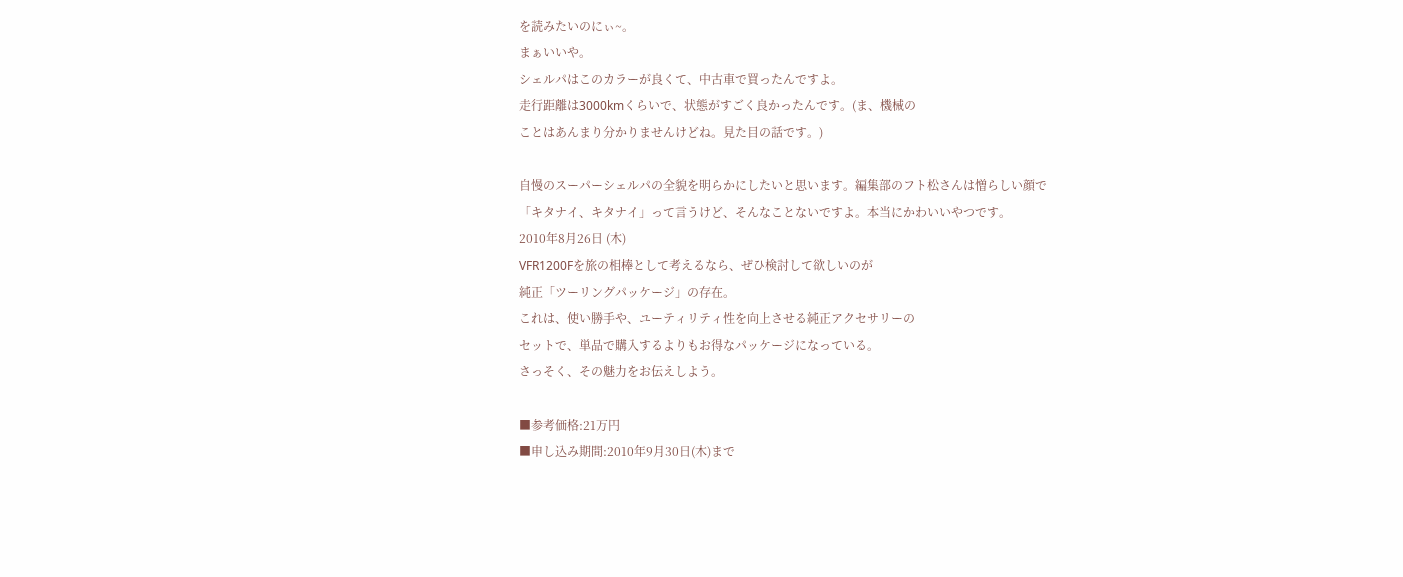を読みたいのにぃ~。
まぁいいや。
シェルパはこのカラーが良くて、中古車で買ったんですよ。
走行距離は3000kmくらいで、状態がすごく良かったんです。(ま、機械の
ことはあんまり分かりませんけどね。見た目の話です。)

自慢のスーパーシェルパの全貌を明らかにしたいと思います。編集部のフト松さんは憎らしい顔で
「キタナイ、キタナイ」って言うけど、そんなことないですよ。本当にかわいいやつです。
2010年8月26日 (木)
VFR1200Fを旅の相棒として考えるなら、ぜひ検討して欲しいのが
純正「ツーリングパッケージ」の存在。
これは、使い勝手や、ユーティリティ性を向上させる純正アクセサリーの
セットで、単品で購入するよりもお得なパッケージになっている。
さっそく、その魅力をお伝えしよう。

■参考価格:21万円
■申し込み期間:2010年9月30日(木)まで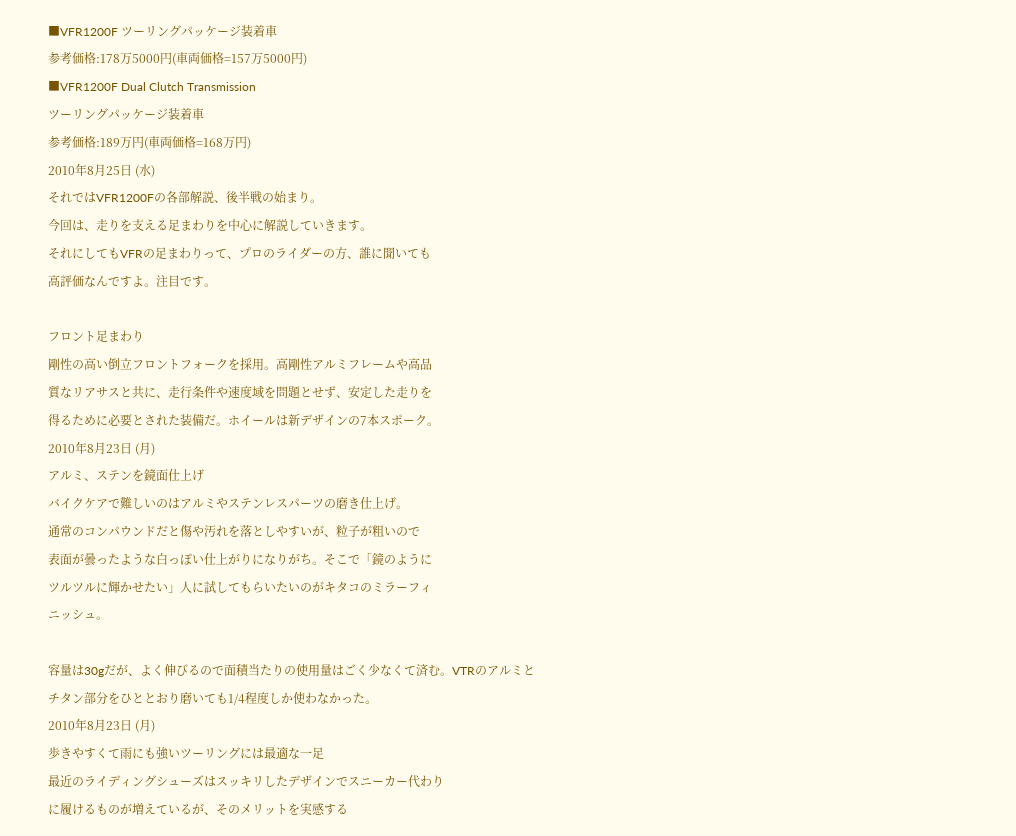■VFR1200F ツーリングパッケージ装着車
参考価格:178万5000円(車両価格=157万5000円)
■VFR1200F Dual Clutch Transmission
ツーリングパッケージ装着車
参考価格:189万円(車両価格=168万円)
2010年8月25日 (水)
それではVFR1200Fの各部解説、後半戦の始まり。
今回は、走りを支える足まわりを中心に解説していきます。
それにしてもVFRの足まわりって、プロのライダーの方、誰に聞いても
高評価なんですよ。注目です。

フロント足まわり
剛性の高い倒立フロントフォークを採用。高剛性アルミフレームや高品
質なリアサスと共に、走行条件や速度域を問題とせず、安定した走りを
得るために必要とされた装備だ。ホイールは新デザインの7本スポーク。
2010年8月23日 (月)
アルミ、ステンを鏡面仕上げ
バイクケアで難しいのはアルミやステンレスパーツの磨き仕上げ。
通常のコンパウンドだと傷や汚れを落としやすいが、粒子が粗いので
表面が曇ったような白っぽい仕上がりになりがち。そこで「鏡のように
ツルツルに輝かせたい」人に試してもらいたいのがキタコのミラーフィ
ニッシュ。

容量は30gだが、よく伸びるので面積当たりの使用量はごく少なくて済む。VTRのアルミと
チタン部分をひととおり磨いても1/4程度しか使わなかった。
2010年8月23日 (月)
歩きやすくて雨にも強いツーリングには最適な一足
最近のライディングシューズはスッキリしたデザインでスニーカー代わり
に履けるものが増えているが、そのメリットを実感する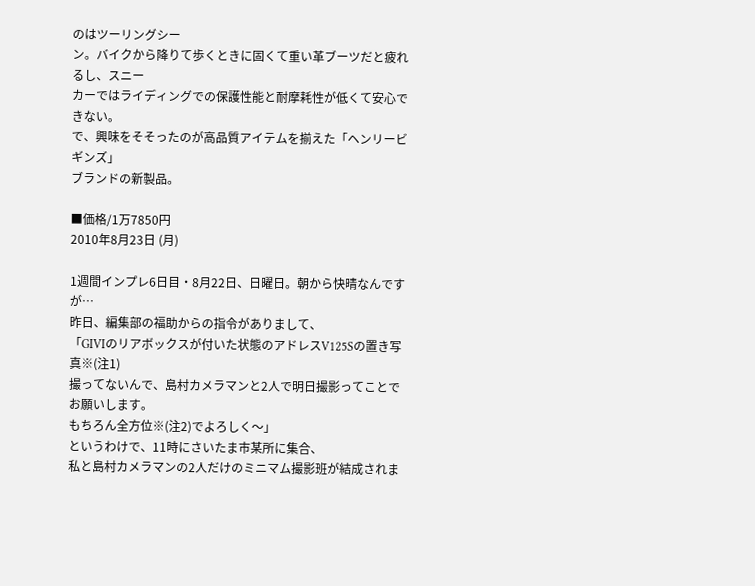のはツーリングシー
ン。バイクから降りて歩くときに固くて重い革ブーツだと疲れるし、スニー
カーではライディングでの保護性能と耐摩耗性が低くて安心できない。
で、興味をそそったのが高品質アイテムを揃えた「ヘンリービギンズ」
ブランドの新製品。

■価格/1万7850円
2010年8月23日 (月)

1週間インプレ6日目・8月22日、日曜日。朝から快晴なんですが…
昨日、編集部の福助からの指令がありまして、
「GIVIのリアボックスが付いた状態のアドレスV125Sの置き写真※(注1)
撮ってないんで、島村カメラマンと2人で明日撮影ってことでお願いします。
もちろん全方位※(注2)でよろしく〜」
というわけで、11時にさいたま市某所に集合、
私と島村カメラマンの2人だけのミニマム撮影班が結成されま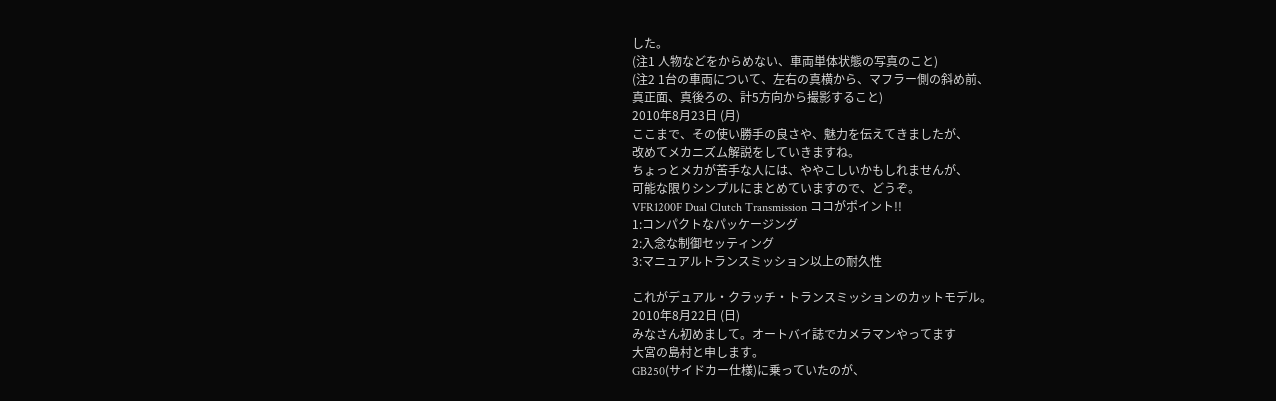した。
(注1 人物などをからめない、車両単体状態の写真のこと)
(注2 1台の車両について、左右の真横から、マフラー側の斜め前、
真正面、真後ろの、計5方向から撮影すること)
2010年8月23日 (月)
ここまで、その使い勝手の良さや、魅力を伝えてきましたが、
改めてメカニズム解説をしていきますね。
ちょっとメカが苦手な人には、ややこしいかもしれませんが、
可能な限りシンプルにまとめていますので、どうぞ。
VFR1200F Dual Clutch Transmission ココがポイント!!
1:コンパクトなパッケージング
2:入念な制御セッティング
3:マニュアルトランスミッション以上の耐久性

これがデュアル・クラッチ・トランスミッションのカットモデル。
2010年8月22日 (日)
みなさん初めまして。オートバイ誌でカメラマンやってます
大宮の島村と申します。
GB250(サイドカー仕様)に乗っていたのが、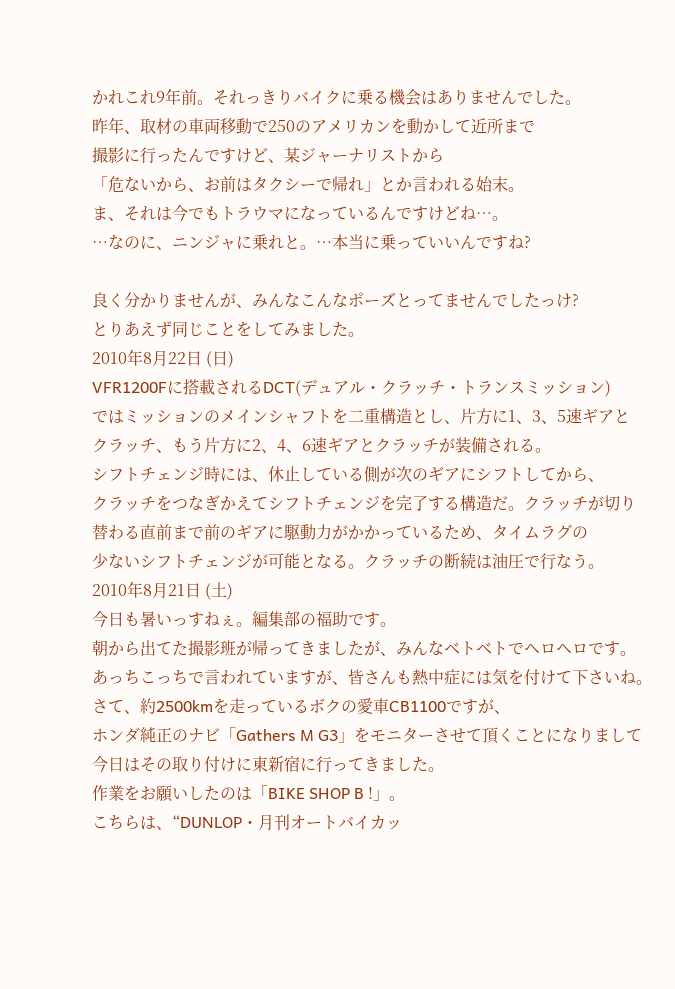かれこれ9年前。それっきりバイクに乗る機会はありませんでした。
昨年、取材の車両移動で250のアメリカンを動かして近所まで
撮影に行ったんですけど、某ジャーナリストから
「危ないから、お前はタクシーで帰れ」とか言われる始末。
ま、それは今でもトラウマになっているんですけどね…。
…なのに、ニンジャに乗れと。…本当に乗っていいんですね?

良く分かりませんが、みんなこんなポーズとってませんでしたっけ?
とりあえず同じことをしてみました。
2010年8月22日 (日)
VFR1200Fに搭載されるDCT(デュアル・クラッチ・トランスミッション)
ではミッションのメインシャフトを二重構造とし、片方に1、3、5速ギアと
クラッチ、もう片方に2、4、6速ギアとクラッチが装備される。
シフトチェンジ時には、休止している側が次のギアにシフトしてから、
クラッチをつなぎかえてシフトチェンジを完了する構造だ。クラッチが切り
替わる直前まで前のギアに駆動力がかかっているため、タイムラグの
少ないシフトチェンジが可能となる。クラッチの断続は油圧で行なう。
2010年8月21日 (土)
今日も暑いっすねぇ。編集部の福助です。
朝から出てた撮影班が帰ってきましたが、みんなベトベトでヘロヘロです。
あっちこっちで言われていますが、皆さんも熱中症には気を付けて下さいね。
さて、約2500kmを走っているボクの愛車CB1100ですが、
ホンダ純正のナビ「Gathers M G3」をモニターさせて頂くことになりまして
今日はその取り付けに東新宿に行ってきました。
作業をお願いしたのは「BIKE SHOP B !」。
こちらは、“DUNLOP・月刊オートバイカッ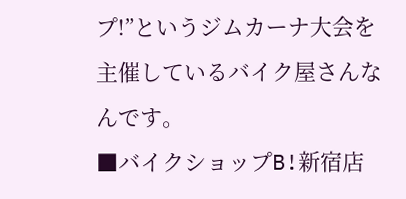プ!”というジムカーナ大会を
主催しているバイク屋さんなんです。
■バイクショップB!新宿店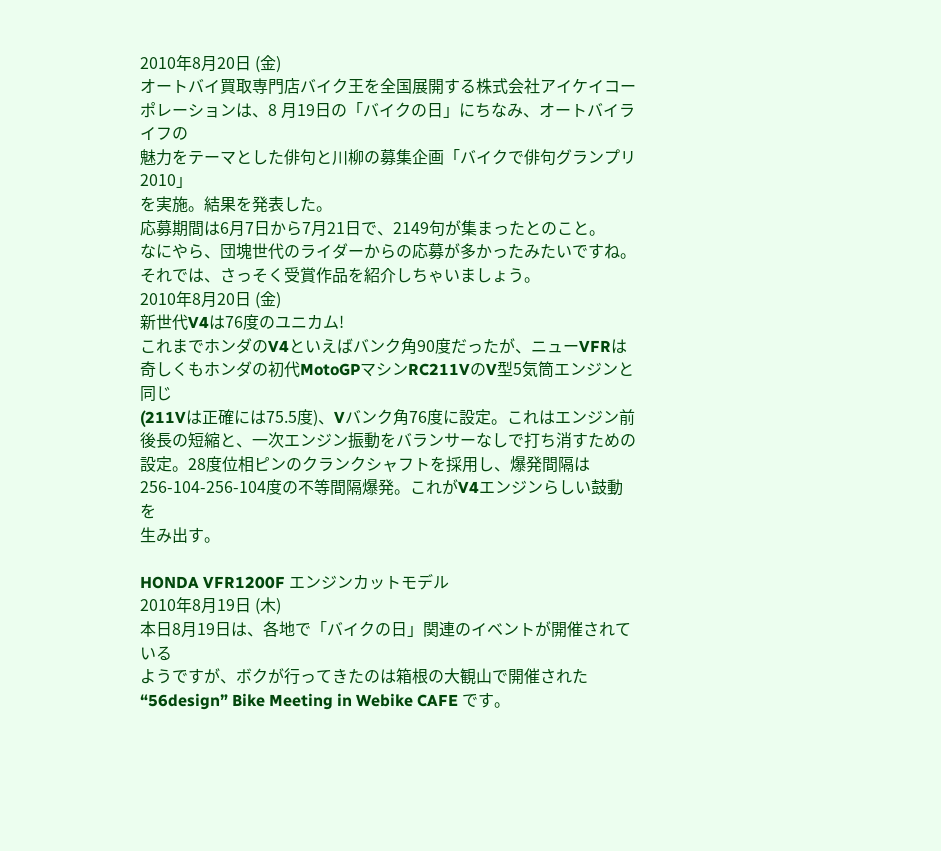2010年8月20日 (金)
オートバイ買取専門店バイク王を全国展開する株式会社アイケイコー
ポレーションは、8 月19日の「バイクの日」にちなみ、オートバイライフの
魅力をテーマとした俳句と川柳の募集企画「バイクで俳句グランプリ2010」
を実施。結果を発表した。
応募期間は6月7日から7月21日で、2149句が集まったとのこと。
なにやら、団塊世代のライダーからの応募が多かったみたいですね。
それでは、さっそく受賞作品を紹介しちゃいましょう。
2010年8月20日 (金)
新世代V4は76度のユニカム!
これまでホンダのV4といえばバンク角90度だったが、ニューVFRは
奇しくもホンダの初代MotoGPマシンRC211VのV型5気筒エンジンと同じ
(211Vは正確には75.5度)、Vバンク角76度に設定。これはエンジン前
後長の短縮と、一次エンジン振動をバランサーなしで打ち消すための
設定。28度位相ピンのクランクシャフトを採用し、爆発間隔は
256-104-256-104度の不等間隔爆発。これがV4エンジンらしい鼓動を
生み出す。

HONDA VFR1200F エンジンカットモデル
2010年8月19日 (木)
本日8月19日は、各地で「バイクの日」関連のイベントが開催されている
ようですが、ボクが行ってきたのは箱根の大観山で開催された
“56design” Bike Meeting in Webike CAFE です。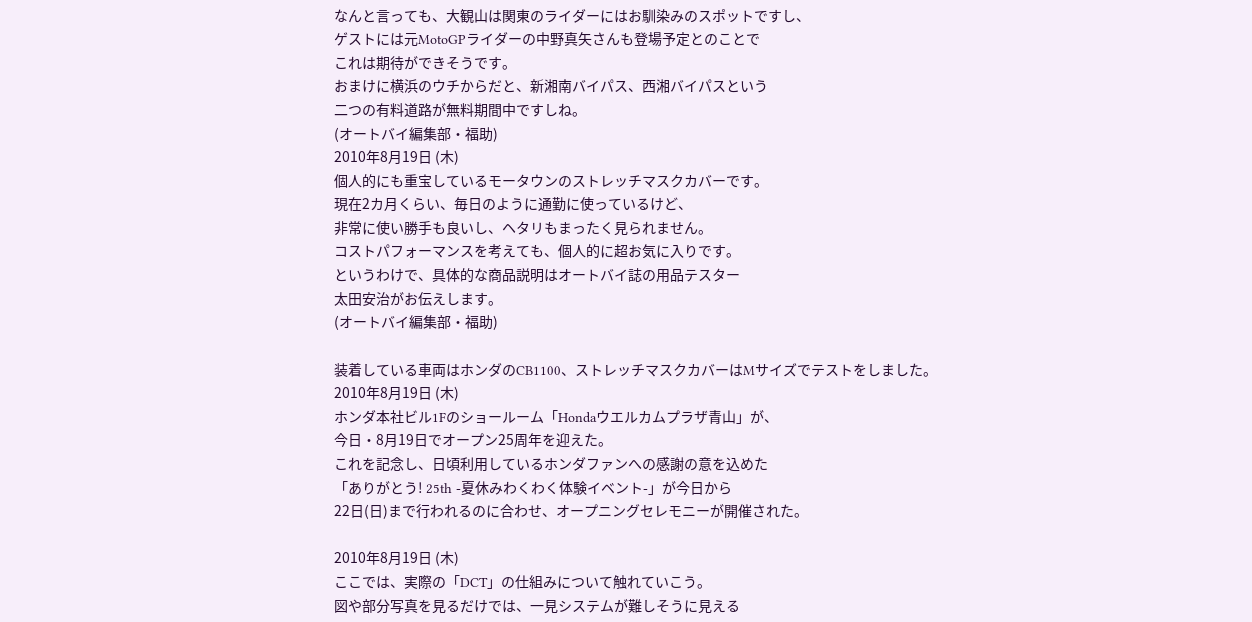なんと言っても、大観山は関東のライダーにはお馴染みのスポットですし、
ゲストには元MotoGPライダーの中野真矢さんも登場予定とのことで
これは期待ができそうです。
おまけに横浜のウチからだと、新湘南バイパス、西湘バイパスという
二つの有料道路が無料期間中ですしね。
(オートバイ編集部・福助)
2010年8月19日 (木)
個人的にも重宝しているモータウンのストレッチマスクカバーです。
現在2カ月くらい、毎日のように通勤に使っているけど、
非常に使い勝手も良いし、ヘタリもまったく見られません。
コストパフォーマンスを考えても、個人的に超お気に入りです。
というわけで、具体的な商品説明はオートバイ誌の用品テスター
太田安治がお伝えします。
(オートバイ編集部・福助)

装着している車両はホンダのCB1100、ストレッチマスクカバーはMサイズでテストをしました。
2010年8月19日 (木)
ホンダ本社ビル1Fのショールーム「Hondaウエルカムプラザ青山」が、
今日・8月19日でオープン25周年を迎えた。
これを記念し、日頃利用しているホンダファンへの感謝の意を込めた
「ありがとう! 25th -夏休みわくわく体験イベント-」が今日から
22日(日)まで行われるのに合わせ、オープニングセレモニーが開催された。

2010年8月19日 (木)
ここでは、実際の「DCT」の仕組みについて触れていこう。
図や部分写真を見るだけでは、一見システムが難しそうに見える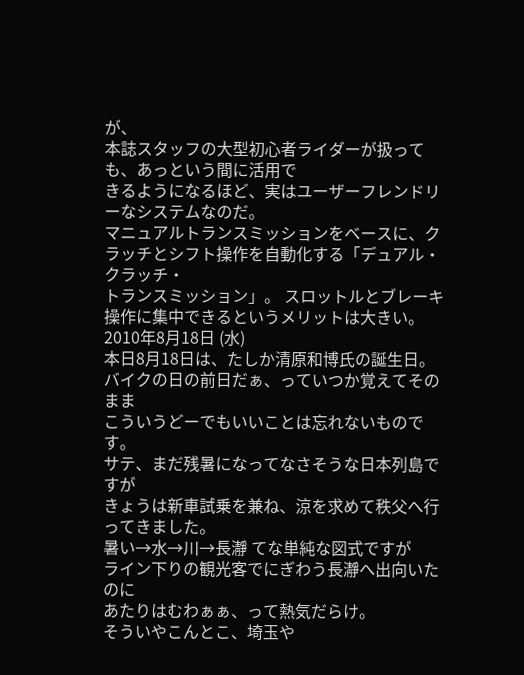が、
本誌スタッフの大型初心者ライダーが扱っても、あっという間に活用で
きるようになるほど、実はユーザーフレンドリーなシステムなのだ。
マニュアルトランスミッションをベースに、クラッチとシフト操作を自動化する「デュアル・クラッチ・
トランスミッション」。 スロットルとブレーキ操作に集中できるというメリットは大きい。
2010年8月18日 (水)
本日8月18日は、たしか清原和博氏の誕生日。
バイクの日の前日だぁ、っていつか覚えてそのまま
こういうどーでもいいことは忘れないものです。
サテ、まだ残暑になってなさそうな日本列島ですが
きょうは新車試乗を兼ね、涼を求めて秩父へ行ってきました。
暑い→水→川→長瀞 てな単純な図式ですが
ライン下りの観光客でにぎわう長瀞へ出向いたのに
あたりはむわぁぁ、って熱気だらけ。
そういやこんとこ、埼玉や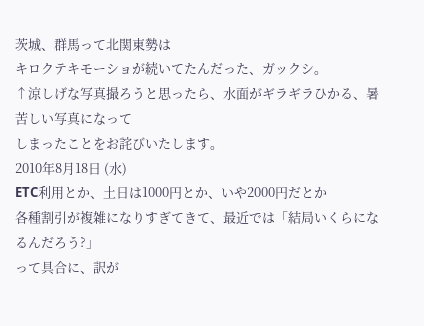茨城、群馬って北関東勢は
キロクテキモーショが続いてたんだった、ガックシ。
↑涼しげな写真撮ろうと思ったら、水面がギラギラひかる、暑苦しい写真になって
しまったことをお詫びいたします。
2010年8月18日 (水)
ETC利用とか、土日は1000円とか、いや2000円だとか
各種割引が複雑になりすぎてきて、最近では「結局いくらになるんだろう?」
って具合に、訳が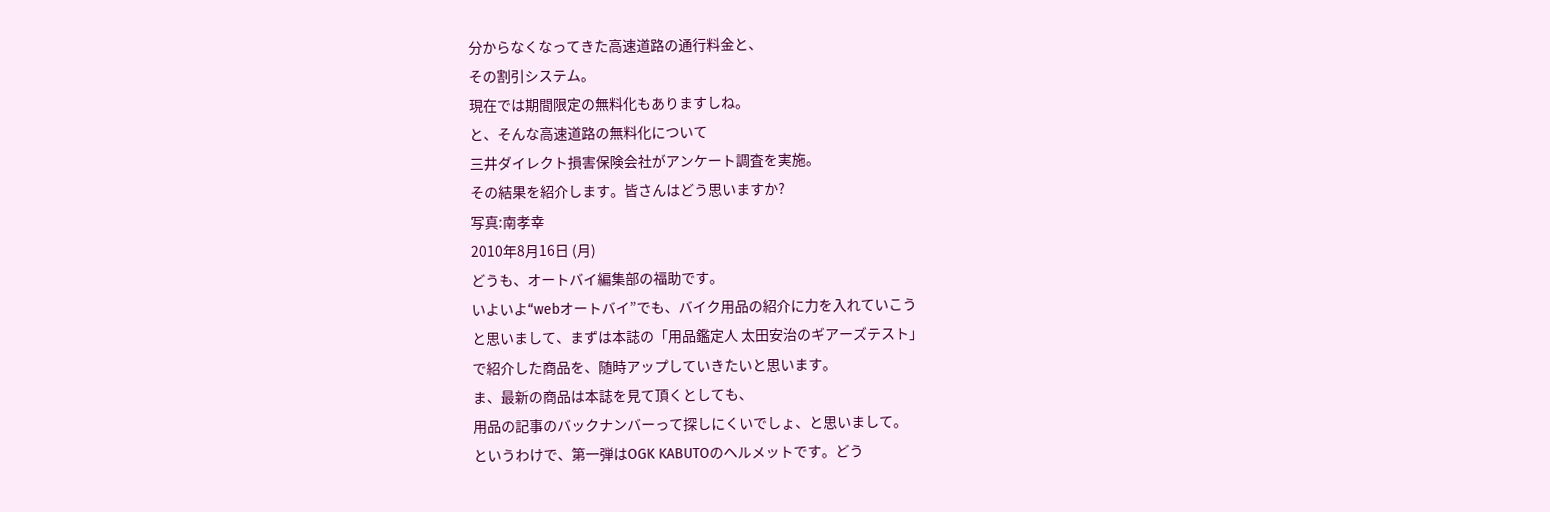分からなくなってきた高速道路の通行料金と、
その割引システム。
現在では期間限定の無料化もありますしね。
と、そんな高速道路の無料化について
三井ダイレクト損害保険会社がアンケート調査を実施。
その結果を紹介します。皆さんはどう思いますか?
写真:南孝幸
2010年8月16日 (月)
どうも、オートバイ編集部の福助です。
いよいよ“webオートバイ”でも、バイク用品の紹介に力を入れていこう
と思いまして、まずは本誌の「用品鑑定人 太田安治のギアーズテスト」
で紹介した商品を、随時アップしていきたいと思います。
ま、最新の商品は本誌を見て頂くとしても、
用品の記事のバックナンバーって探しにくいでしょ、と思いまして。
というわけで、第一弾はOGK KABUTOのヘルメットです。どう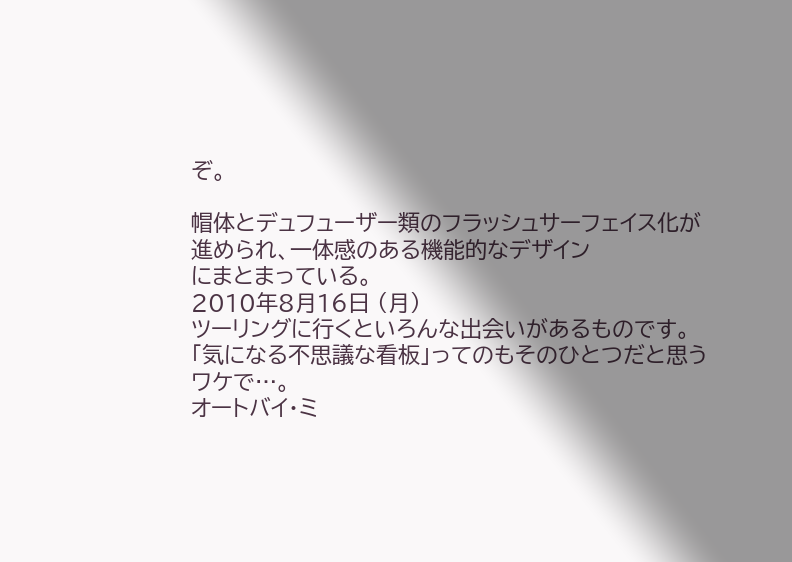ぞ。

帽体とデュフューザー類のフラッシュサーフェイス化が進められ、一体感のある機能的なデザイン
にまとまっている。
2010年8月16日 (月)
ツーリングに行くといろんな出会いがあるものです。
「気になる不思議な看板」ってのもそのひとつだと思うワケで…。
オートバイ・ミ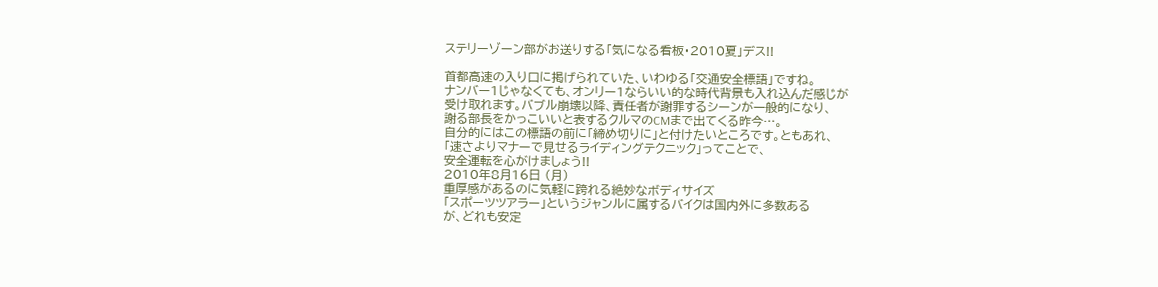ステリーゾーン部がお送りする「気になる看板・2010夏」デス!!

首都高速の入り口に掲げられていた、いわゆる「交通安全標語」ですね。
ナンバー1じゃなくても、オンリー1ならいい的な時代背景も入れ込んだ感じが
受け取れます。バブル崩壊以降、責任者が謝罪するシーンが一般的になり、
謝る部長をかっこいいと表するクルマのCMまで出てくる昨今…。
自分的にはこの標語の前に「締め切りに」と付けたいところです。ともあれ、
「速さよりマナーで見せるライディングテクニック」ってことで、
安全運転を心がけましょう!!
2010年8月16日 (月)
重厚感があるのに気軽に跨れる絶妙なボディサイズ
「スポーツツアラー」というジャンルに属するバイクは国内外に多数ある
が、どれも安定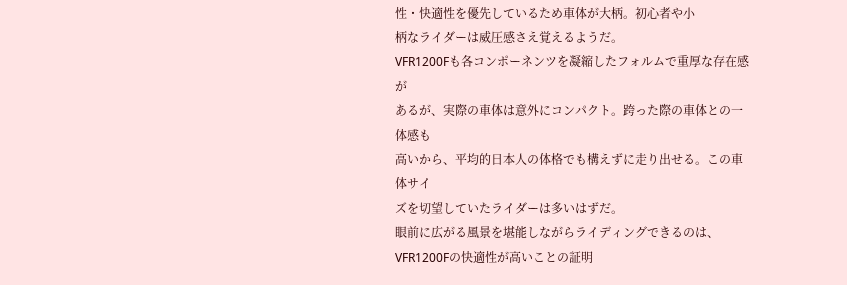性・快適性を優先しているため車体が大柄。初心者や小
柄なライダーは威圧感さえ覚えるようだ。
VFR1200Fも各コンポーネンツを凝縮したフォルムで重厚な存在感が
あるが、実際の車体は意外にコンパクト。跨った際の車体との一体感も
高いから、平均的日本人の体格でも構えずに走り出せる。この車体サイ
ズを切望していたライダーは多いはずだ。
眼前に広がる風景を堪能しながらライディングできるのは、VFR1200Fの快適性が高いことの証明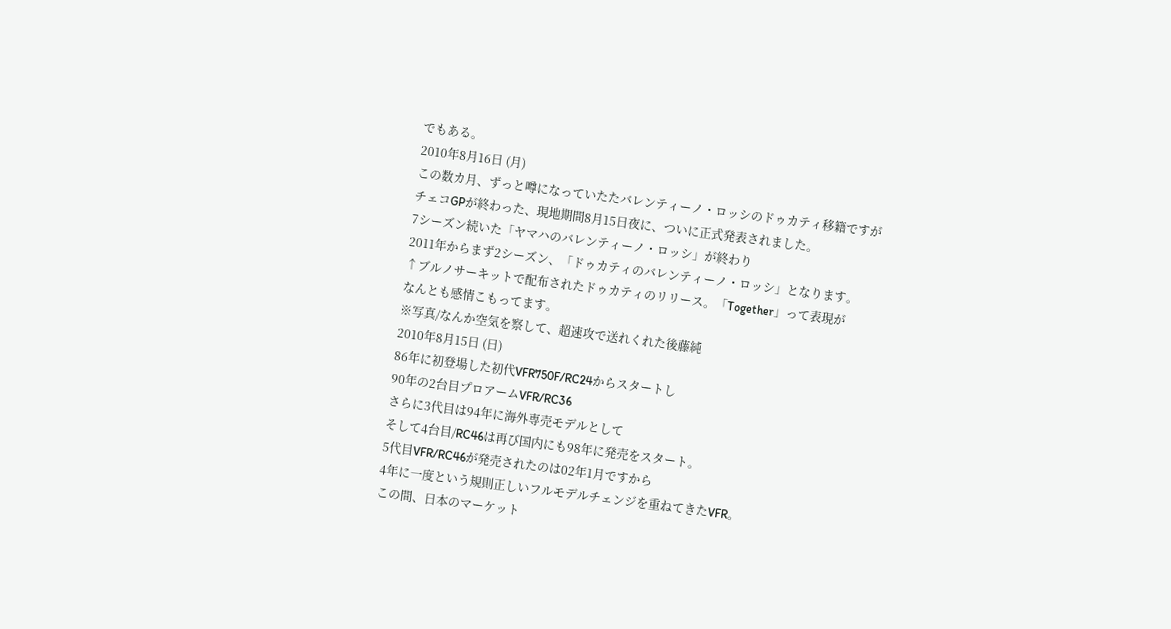でもある。
2010年8月16日 (月)
この数カ月、ずっと噂になっていたたバレンティーノ・ロッシのドゥカティ移籍ですが
チェコGPが終わった、現地期間8月15日夜に、ついに正式発表されました。
7シーズン続いた「ヤマハのバレンティーノ・ロッシ」が終わり
2011年からまず2シーズン、「ドゥカティのバレンティーノ・ロッシ」となります。
↑ブルノサーキットで配布されたドゥカティのリリース。「Together」って表現が
なんとも感情こもってます。
※写真/なんか空気を察して、超速攻で送れくれた後藤純
2010年8月15日 (日)
86年に初登場した初代VFR750F/RC24からスタートし
90年の2台目プロアームVFR/RC36
さらに3代目は94年に海外専売モデルとして
そして4台目/RC46は再び国内にも98年に発売をスタート。
5代目VFR/RC46が発売されたのは02年1月ですから
4年に一度という規則正しいフルモデルチェンジを重ねてきたVFR。
この間、日本のマーケット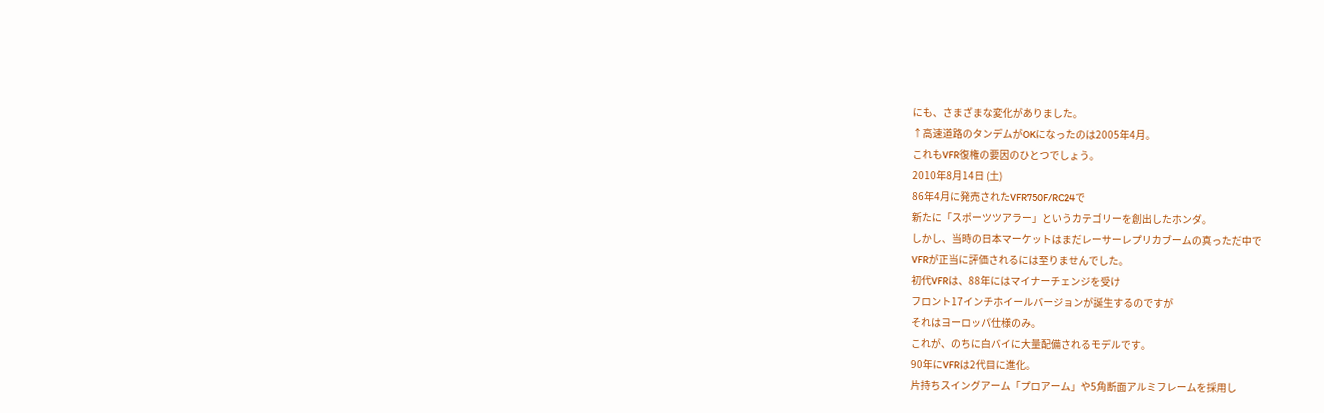にも、さまざまな変化がありました。
↑高速道路のタンデムがOKになったのは2005年4月。
これもVFR復権の要因のひとつでしょう。
2010年8月14日 (土)
86年4月に発売されたVFR750F/RC24で
新たに「スポーツツアラー」というカテゴリーを創出したホンダ。
しかし、当時の日本マーケットはまだレーサーレプリカブームの真っただ中で
VFRが正当に評価されるには至りませんでした。
初代VFRは、88年にはマイナーチェンジを受け
フロント17インチホイールバージョンが誕生するのですが
それはヨーロッパ仕様のみ。
これが、のちに白バイに大量配備されるモデルです。
90年にVFRは2代目に進化。
片持ちスイングアーム「プロアーム」や5角断面アルミフレームを採用し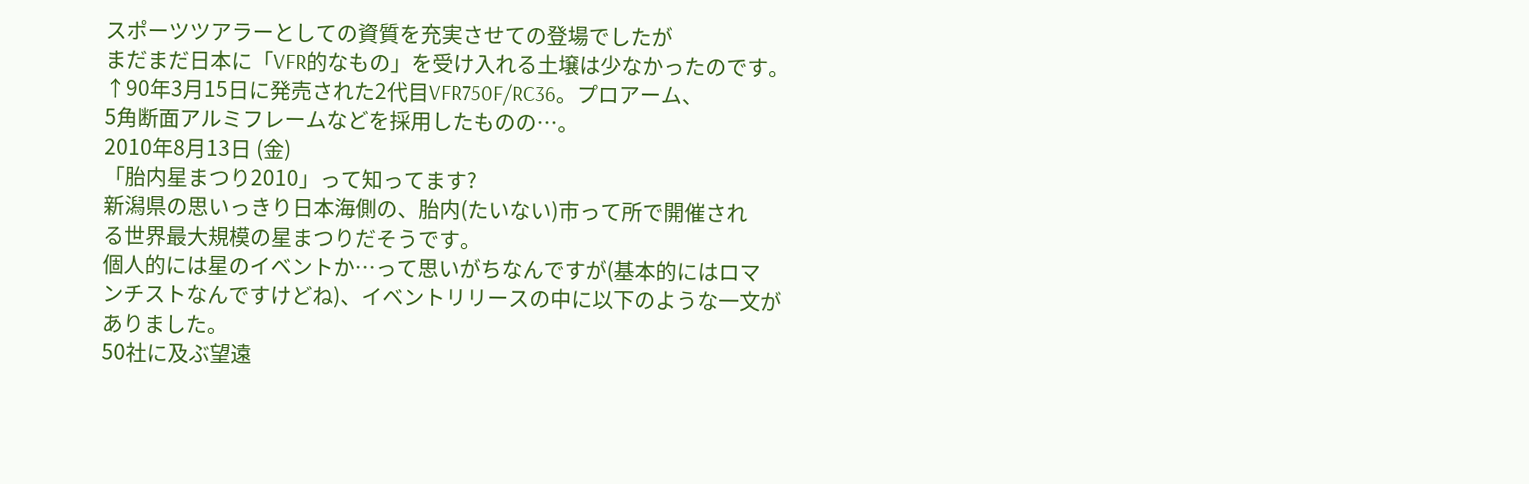スポーツツアラーとしての資質を充実させての登場でしたが
まだまだ日本に「VFR的なもの」を受け入れる土壌は少なかったのです。
↑90年3月15日に発売された2代目VFR750F/RC36。プロアーム、
5角断面アルミフレームなどを採用したものの…。
2010年8月13日 (金)
「胎内星まつり2010」って知ってます?
新潟県の思いっきり日本海側の、胎内(たいない)市って所で開催され
る世界最大規模の星まつりだそうです。
個人的には星のイベントか…って思いがちなんですが(基本的にはロマ
ンチストなんですけどね)、イベントリリースの中に以下のような一文が
ありました。
50社に及ぶ望遠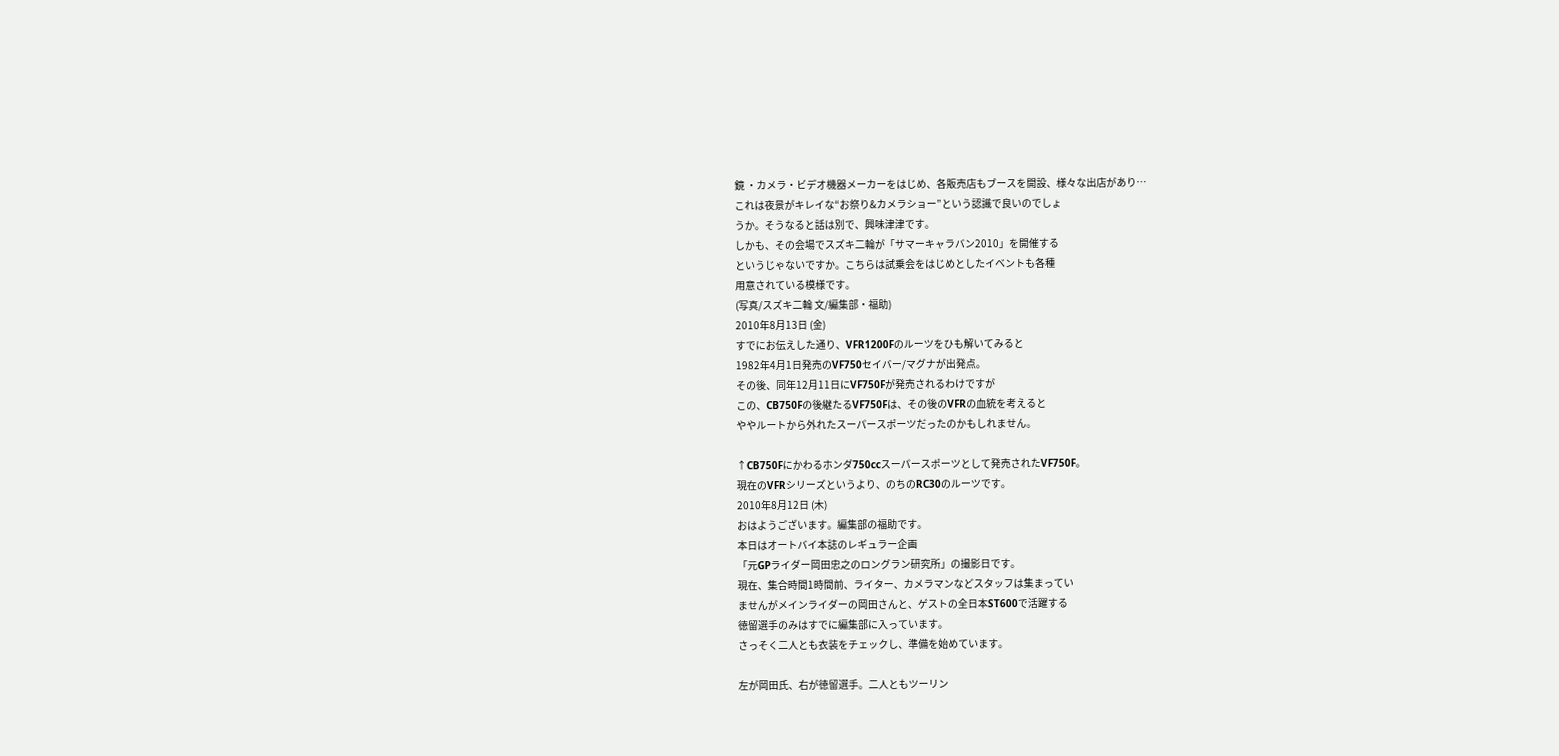鏡 ・カメラ・ビデオ機器メーカーをはじめ、各販売店もブースを開設、様々な出店があり…
これは夜景がキレイな“お祭り&カメラショー”という認識で良いのでしょ
うか。そうなると話は別で、興味津津です。
しかも、その会場でスズキ二輪が「サマーキャラバン2010」を開催する
というじゃないですか。こちらは試乗会をはじめとしたイベントも各種
用意されている模様です。
(写真/スズキ二輪 文/編集部・福助)
2010年8月13日 (金)
すでにお伝えした通り、VFR1200Fのルーツをひも解いてみると
1982年4月1日発売のVF750セイバー/マグナが出発点。
その後、同年12月11日にVF750Fが発売されるわけですが
この、CB750Fの後継たるVF750Fは、その後のVFRの血統を考えると
ややルートから外れたスーパースポーツだったのかもしれません。

↑CB750Fにかわるホンダ750ccスーパースポーツとして発売されたVF750F。
現在のVFRシリーズというより、のちのRC30のルーツです。
2010年8月12日 (木)
おはようございます。編集部の福助です。
本日はオートバイ本誌のレギュラー企画
「元GPライダー岡田忠之のロングラン研究所」の撮影日です。
現在、集合時間1時間前、ライター、カメラマンなどスタッフは集まってい
ませんがメインライダーの岡田さんと、ゲストの全日本ST600で活躍する
徳留選手のみはすでに編集部に入っています。
さっそく二人とも衣装をチェックし、準備を始めています。

左が岡田氏、右が徳留選手。二人ともツーリン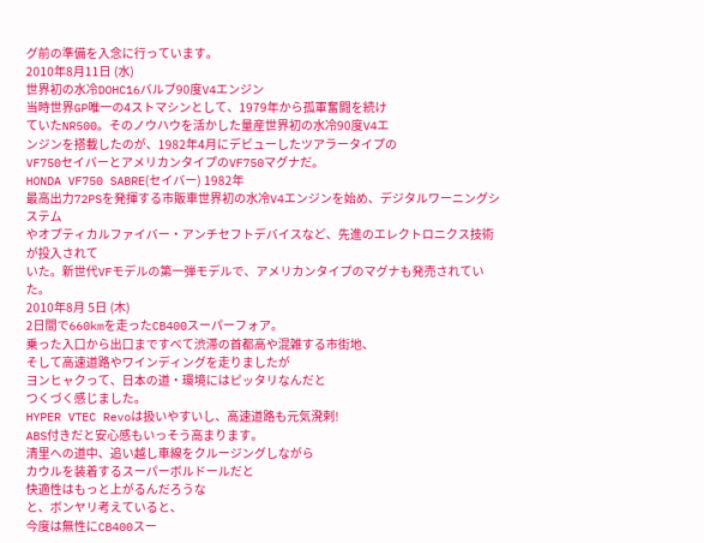グ前の準備を入念に行っています。
2010年8月11日 (水)
世界初の水冷DOHC16バルブ90度V4エンジン
当時世界GP唯一の4ストマシンとして、1979年から孤軍奮闘を続け
ていたNR500。そのノウハウを活かした量産世界初の水冷90度V4エ
ンジンを搭載したのが、1982年4月にデビューしたツアラータイプの
VF750セイバーとアメリカンタイプのVF750マグナだ。
HONDA VF750 SABRE(セイバー) 1982年
最高出力72PSを発揮する市販車世界初の水冷V4エンジンを始め、デジタルワーニングシステム
やオプティカルファイバー・アンチセフトデバイスなど、先進のエレクトロニクス技術が投入されて
いた。新世代VFモデルの第一弾モデルで、アメリカンタイプのマグナも発売されていた。
2010年8月 5日 (木)
2日間で660kmを走ったCB400スーパーフォア。
乗った入口から出口まですべて渋滞の首都高や混雑する市街地、
そして高速道路やワインディングを走りましたが
ヨンヒャクって、日本の道・環境にはピッタリなんだと
つくづく感じました。
HYPER VTEC Revoは扱いやすいし、高速道路も元気溌剌!
ABS付きだと安心感もいっそう高まります。
清里への道中、追い越し車線をクルージングしながら
カウルを装着するスーパーボルドールだと
快適性はもっと上がるんだろうな
と、ボンヤリ考えていると、
今度は無性にCB400スー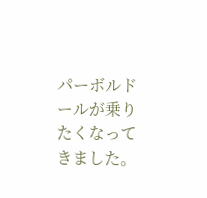パーボルドールが乗りたくなってきました。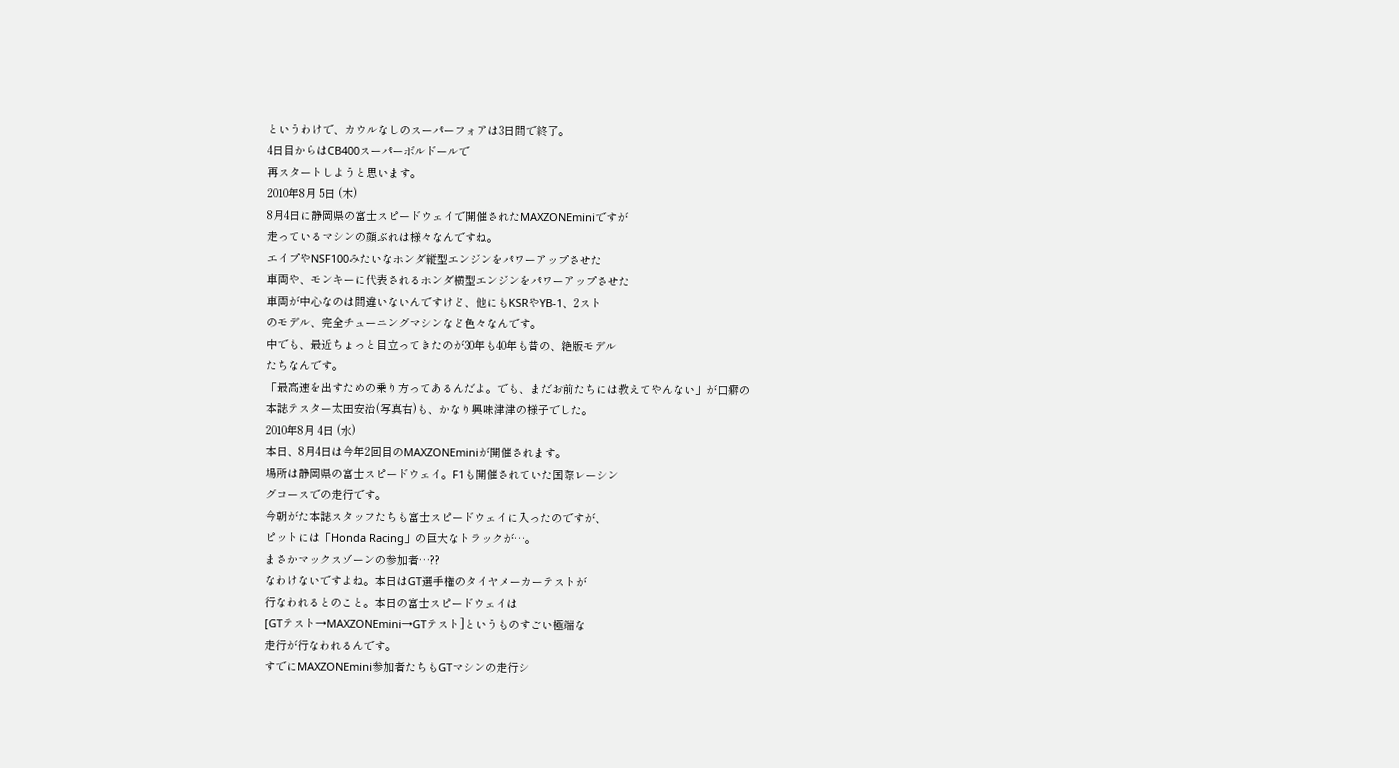というわけで、カウルなしのスーパーフォアは3日間で終了。
4日目からはCB400スーパーボルドールで
再スタートしようと思います。
2010年8月 5日 (木)
8月4日に静岡県の富士スピードウェイで開催されたMAXZONEminiですが
走っているマシンの顔ぶれは様々なんですね。
エイプやNSF100みたいなホンダ縦型エンジンをパワーアップさせた
車両や、モンキーに代表されるホンダ横型エンジンをパワーアップさせた
車両が中心なのは間違いないんですけど、他にもKSRやYB-1、2スト
のモデル、完全チューニングマシンなど色々なんです。
中でも、最近ちょっと目立ってきたのが30年も40年も昔の、絶版モデル
たちなんです。
「最高速を出すための乗り方ってあるんだよ。でも、まだお前たちには教えてやんない」が口癖の
本誌テスター太田安治(写真右)も、かなり興味津津の様子でした。
2010年8月 4日 (水)
本日、8月4日は今年2回目のMAXZONEminiが開催されます。
場所は静岡県の富士スピードウェイ。F1も開催されていた国際レーシン
グコースでの走行です。
今朝がた本誌スタッフたちも富士スピードウェイに入ったのですが、
ピットには「Honda Racing」の巨大なトラックが…。
まさかマックスゾーンの参加者…??
なわけないですよね。本日はGT選手権のタイヤメーカーテストが
行なわれるとのこと。本日の富士スピードウェイは
[GTテスト→MAXZONEmini→GTテスト]というものすごい極端な
走行が行なわれるんです。
すでにMAXZONEmini参加者たちもGTマシンの走行シ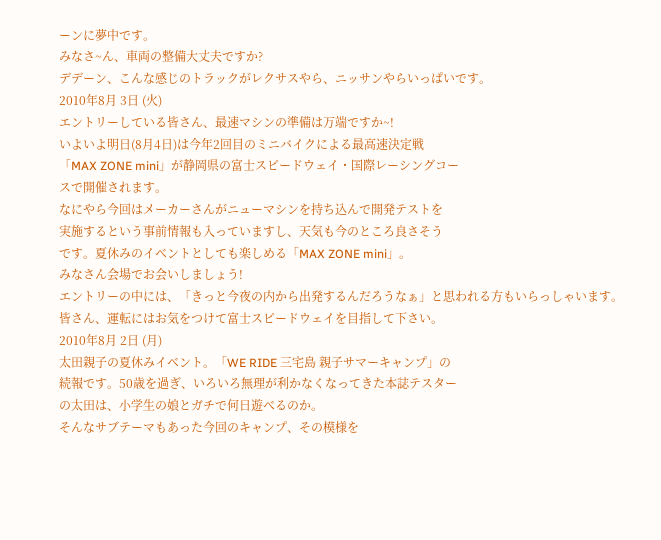ーンに夢中です。
みなさ~ん、車両の整備大丈夫ですか?
デデーン、こんな感じのトラックがレクサスやら、ニッサンやらいっぱいです。
2010年8月 3日 (火)
エントリーしている皆さん、最速マシンの準備は万端ですか~!
いよいよ明日(8月4日)は今年2回目のミニバイクによる最高速決定戦
「MAX ZONE mini」が静岡県の富士スピードウェイ・国際レーシングコー
スで開催されます。
なにやら今回はメーカーさんがニューマシンを持ち込んで開発テストを
実施するという事前情報も入っていますし、天気も今のところ良さそう
です。夏休みのイベントとしても楽しめる「MAX ZONE mini」。
みなさん会場でお会いしましょう!
エントリーの中には、「きっと今夜の内から出発するんだろうなぁ」と思われる方もいらっしゃいます。
皆さん、運転にはお気をつけて富士スピードウェイを目指して下さい。
2010年8月 2日 (月)
太田親子の夏休みイベント。「WE RIDE 三宅島 親子サマーキャンプ」の
続報です。50歳を過ぎ、いろいろ無理が利かなくなってきた本誌テスター
の太田は、小学生の娘とガチで何日遊べるのか。
そんなサブテーマもあった今回のキャンプ、その模様を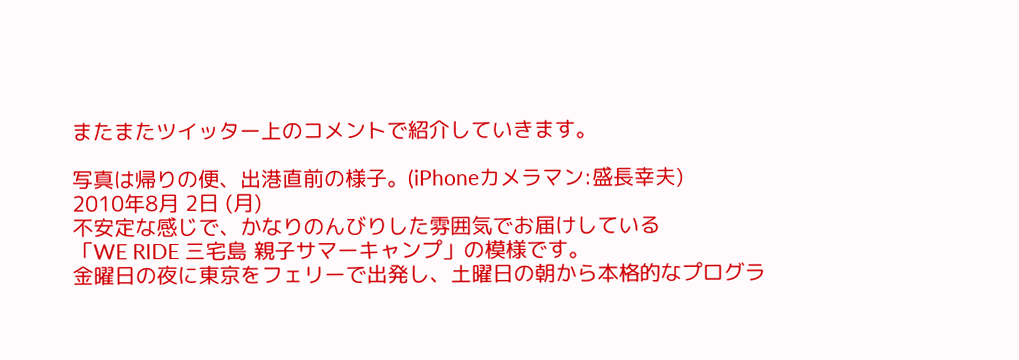またまたツイッター上のコメントで紹介していきます。

写真は帰りの便、出港直前の様子。(iPhoneカメラマン:盛長幸夫)
2010年8月 2日 (月)
不安定な感じで、かなりのんびりした雰囲気でお届けしている
「WE RIDE 三宅島 親子サマーキャンプ」の模様です。
金曜日の夜に東京をフェリーで出発し、土曜日の朝から本格的なプログラ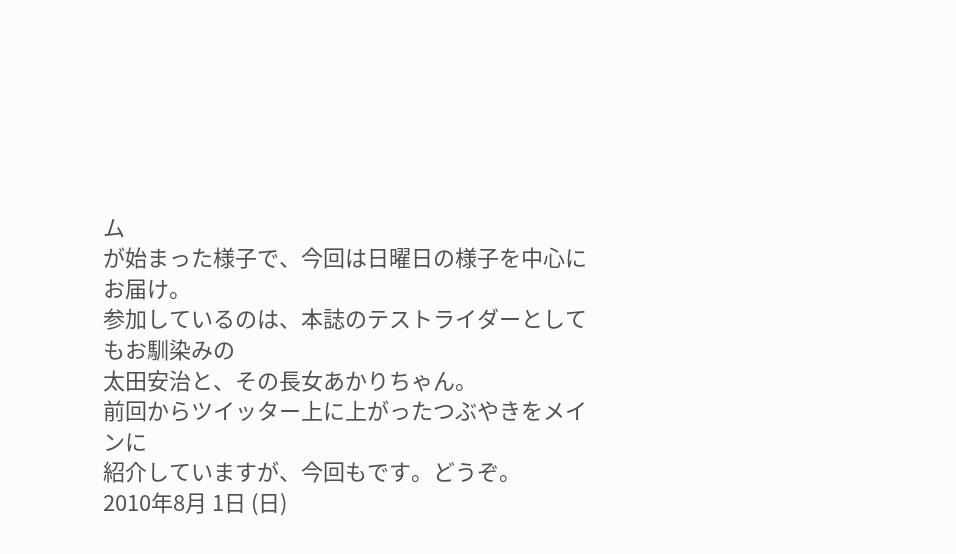ム
が始まった様子で、今回は日曜日の様子を中心にお届け。
参加しているのは、本誌のテストライダーとしてもお馴染みの
太田安治と、その長女あかりちゃん。
前回からツイッター上に上がったつぶやきをメインに
紹介していますが、今回もです。どうぞ。
2010年8月 1日 (日)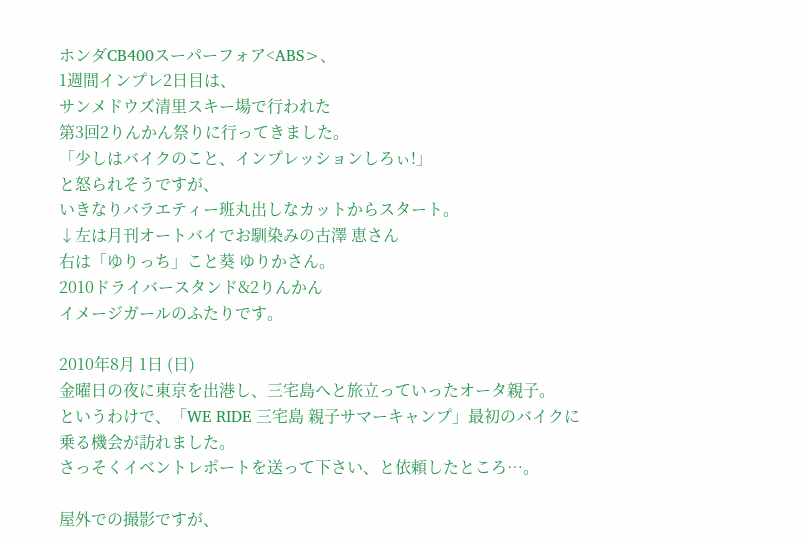ホンダCB400スーパーフォア<ABS>、
1週間インプレ2日目は、
サンメドウズ清里スキー場で行われた
第3回2りんかん祭りに行ってきました。
「少しはバイクのこと、インプレッションしろぃ!」
と怒られそうですが、
いきなりバラエティー班丸出しなカットからスタート。
↓左は月刊オートバイでお馴染みの古澤 恵さん
右は「ゆりっち」こと葵 ゆりかさん。
2010ドライバースタンド&2りんかん
イメージガールのふたりです。

2010年8月 1日 (日)
金曜日の夜に東京を出港し、三宅島へと旅立っていったオータ親子。
というわけで、「WE RIDE 三宅島 親子サマーキャンプ」最初のバイクに
乗る機会が訪れました。
さっそくイベントレポートを送って下さい、と依頼したところ…。

屋外での撮影ですが、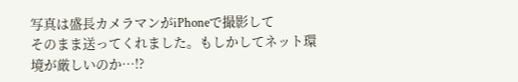写真は盛長カメラマンがiPhoneで撮影して
そのまま送ってくれました。もしかしてネット環境が厳しいのか…!?